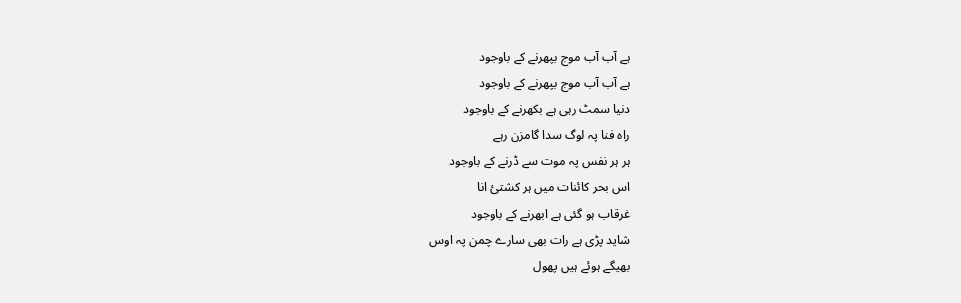ہے آب آب موج بپھرنے کے باوجود
ہے آب آب موج بپھرنے کے باوجود
دنیا سمٹ رہی ہے بکھرنے کے باوجود
راہ فنا پہ لوگ سدا گامزن رہے
ہر ہر نفس پہ موت سے ڈرنے کے باوجود
اس بحر کائنات میں ہر کشتیٔ انا
غرقاب ہو گئی ہے ابھرنے کے باوجود
شاید پڑی ہے رات بھی سارے چمن پہ اوس
بھیگے ہوئے ہیں پھول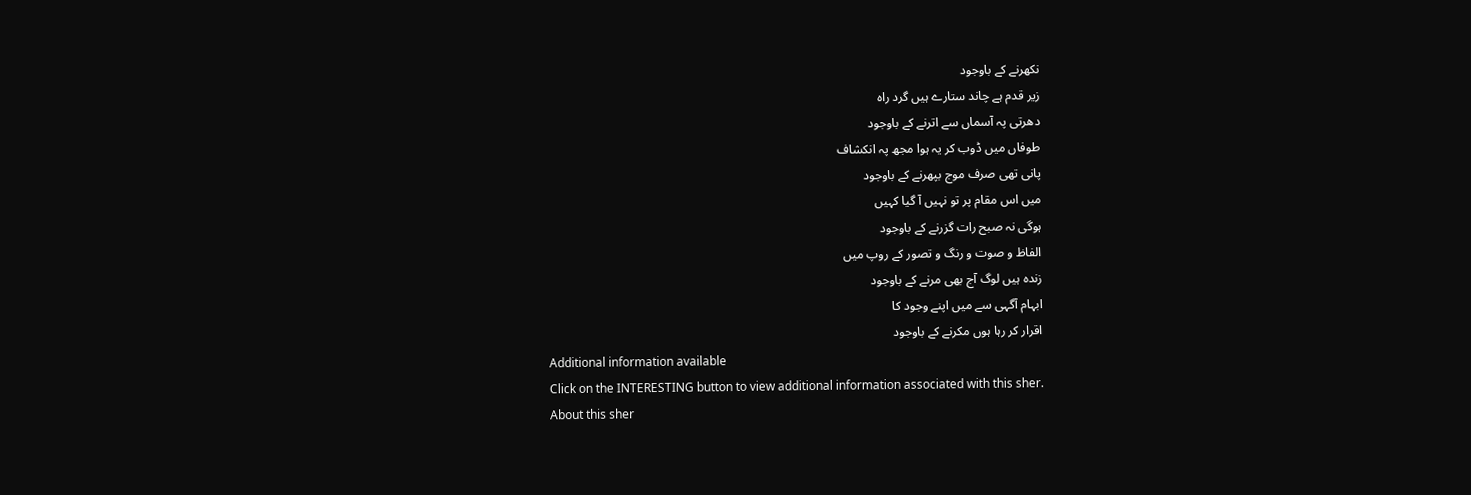نکھرنے کے باوجود
زیر قدم ہے چاند ستارے ہیں گرد راہ
دھرتی پہ آسماں سے اترنے کے باوجود
طوفاں میں ڈوب کر یہ ہوا مجھ پہ انکشاف
پانی تھی صرف موج بپھرنے کے باوجود
میں اس مقام پر تو نہیں آ گیا کہیں
ہوگی نہ صبح رات گزرنے کے باوجود
الفاظ و صوت و رنگ و تصور کے روپ میں
زندہ ہیں لوگ آج بھی مرنے کے باوجود
ابہام آگہی سے میں اپنے وجود کا
اقرار کر رہا ہوں مکرنے کے باوجود
Additional information available
Click on the INTERESTING button to view additional information associated with this sher.
About this sher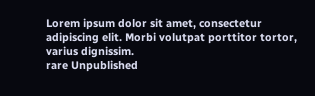Lorem ipsum dolor sit amet, consectetur adipiscing elit. Morbi volutpat porttitor tortor, varius dignissim.
rare Unpublished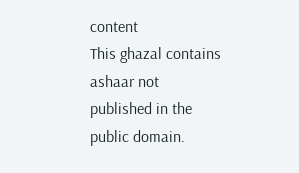content
This ghazal contains ashaar not published in the public domain.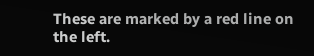These are marked by a red line on the left.